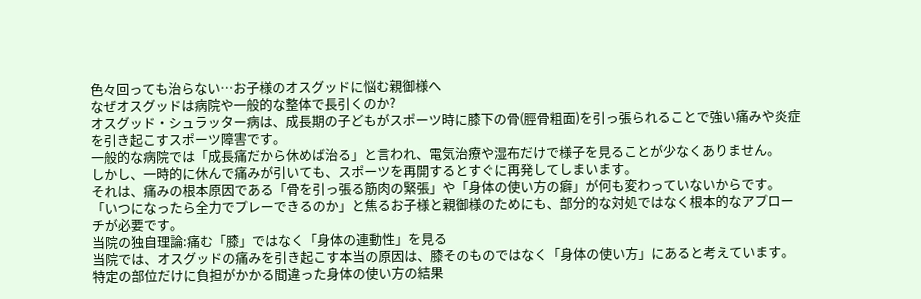色々回っても治らない…お子様のオスグッドに悩む親御様へ
なぜオスグッドは病院や一般的な整体で長引くのか?
オスグッド・シュラッター病は、成長期の子どもがスポーツ時に膝下の骨(脛骨粗面)を引っ張られることで強い痛みや炎症を引き起こすスポーツ障害です。
一般的な病院では「成長痛だから休めば治る」と言われ、電気治療や湿布だけで様子を見ることが少なくありません。
しかし、一時的に休んで痛みが引いても、スポーツを再開するとすぐに再発してしまいます。
それは、痛みの根本原因である「骨を引っ張る筋肉の緊張」や「身体の使い方の癖」が何も変わっていないからです。
「いつになったら全力でプレーできるのか」と焦るお子様と親御様のためにも、部分的な対処ではなく根本的なアプローチが必要です。
当院の独自理論:痛む「膝」ではなく「身体の連動性」を見る
当院では、オスグッドの痛みを引き起こす本当の原因は、膝そのものではなく「身体の使い方」にあると考えています。
特定の部位だけに負担がかかる間違った身体の使い方の結果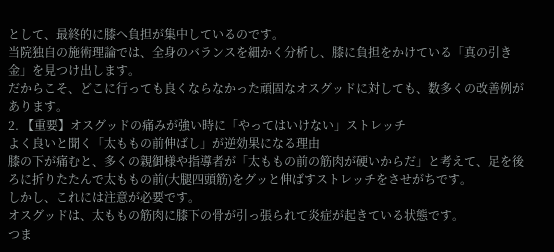として、最終的に膝へ負担が集中しているのです。
当院独自の施術理論では、全身のバランスを細かく分析し、膝に負担をかけている「真の引き金」を見つけ出します。
だからこそ、どこに行っても良くならなかった頑固なオスグッドに対しても、数多くの改善例があります。
2. 【重要】オスグッドの痛みが強い時に「やってはいけない」ストレッチ
よく良いと聞く「太ももの前伸ばし」が逆効果になる理由
膝の下が痛むと、多くの親御様や指導者が「太ももの前の筋肉が硬いからだ」と考えて、足を後ろに折りたたんで太ももの前(大腿四頭筋)をグッと伸ばすストレッチをさせがちです。
しかし、これには注意が必要です。
オスグッドは、太ももの筋肉に膝下の骨が引っ張られて炎症が起きている状態です。
つま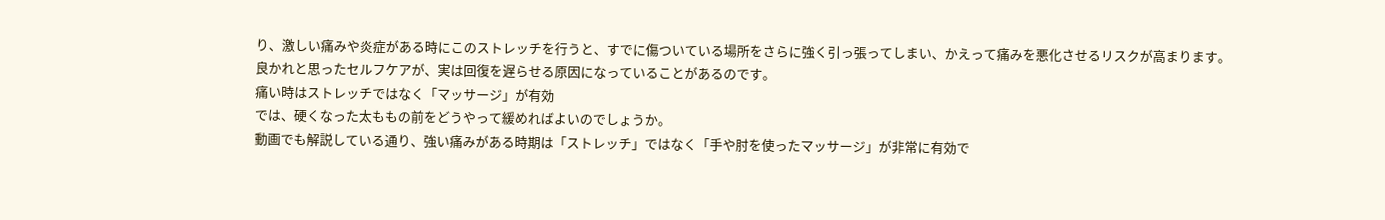り、激しい痛みや炎症がある時にこのストレッチを行うと、すでに傷ついている場所をさらに強く引っ張ってしまい、かえって痛みを悪化させるリスクが高まります。
良かれと思ったセルフケアが、実は回復を遅らせる原因になっていることがあるのです。
痛い時はストレッチではなく「マッサージ」が有効
では、硬くなった太ももの前をどうやって緩めればよいのでしょうか。
動画でも解説している通り、強い痛みがある時期は「ストレッチ」ではなく「手や肘を使ったマッサージ」が非常に有効で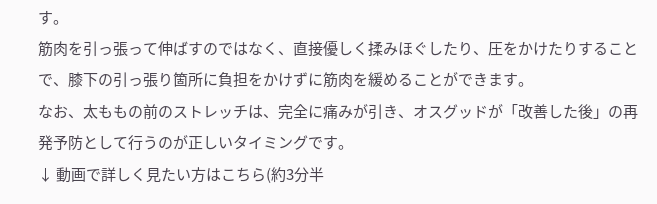す。
筋肉を引っ張って伸ばすのではなく、直接優しく揉みほぐしたり、圧をかけたりすることで、膝下の引っ張り箇所に負担をかけずに筋肉を緩めることができます。
なお、太ももの前のストレッチは、完全に痛みが引き、オスグッドが「改善した後」の再発予防として行うのが正しいタイミングです。
↓ 動画で詳しく見たい方はこちら(約3分半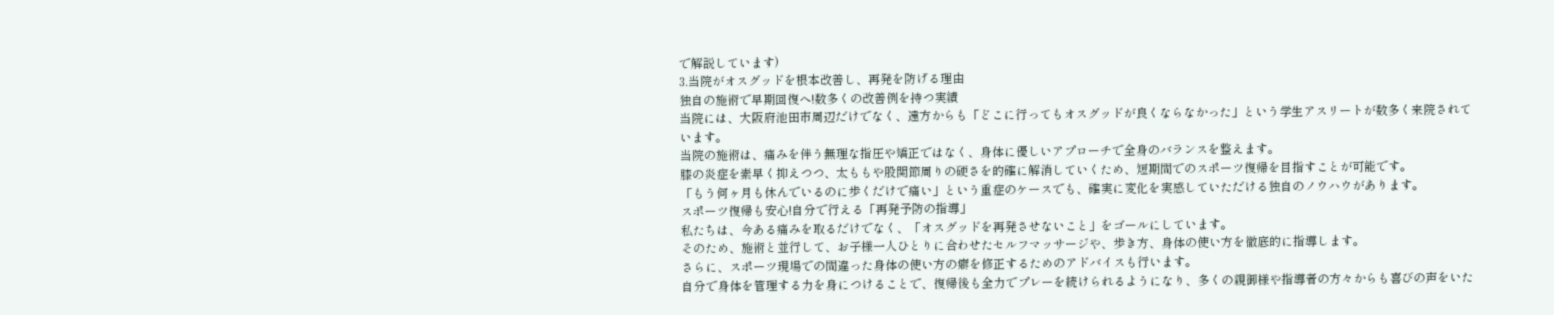で解説しています)
3.当院がオスグッドを根本改善し、再発を防げる理由
独自の施術で早期回復へ!数多くの改善例を持つ実績
当院には、大阪府池田市周辺だけでなく、遠方からも「どこに行ってもオスグッドが良くならなかった」という学生アスリートが数多く来院されています。
当院の施術は、痛みを伴う無理な指圧や矯正ではなく、身体に優しいアプローチで全身のバランスを整えます。
膝の炎症を素早く抑えつつ、太ももや股関節周りの硬さを的確に解消していくため、短期間でのスポーツ復帰を目指すことが可能です。
「もう何ヶ月も休んでいるのに歩くだけで痛い」という重症のケースでも、確実に変化を実感していただける独自のノウハウがあります。
スポーツ復帰も安心!自分で行える「再発予防の指導」
私たちは、今ある痛みを取るだけでなく、「オスグッドを再発させないこと」をゴールにしています。
そのため、施術と並行して、お子様一人ひとりに合わせたセルフマッサージや、歩き方、身体の使い方を徹底的に指導します。
さらに、スポーツ現場での間違った身体の使い方の癖を修正するためのアドバイスも行います。
自分で身体を管理する力を身につけることで、復帰後も全力でプレーを続けられるようになり、多くの親御様や指導者の方々からも喜びの声をいた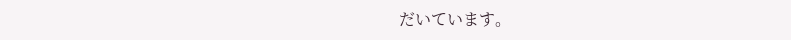だいています。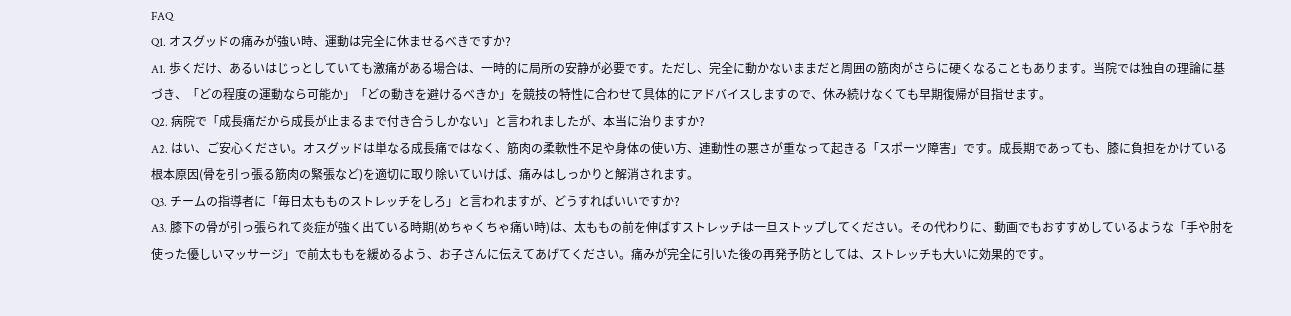FAQ
Q1. オスグッドの痛みが強い時、運動は完全に休ませるべきですか?
A1. 歩くだけ、あるいはじっとしていても激痛がある場合は、一時的に局所の安静が必要です。ただし、完全に動かないままだと周囲の筋肉がさらに硬くなることもあります。当院では独自の理論に基づき、「どの程度の運動なら可能か」「どの動きを避けるべきか」を競技の特性に合わせて具体的にアドバイスしますので、休み続けなくても早期復帰が目指せます。
Q2. 病院で「成長痛だから成長が止まるまで付き合うしかない」と言われましたが、本当に治りますか?
A2. はい、ご安心ください。オスグッドは単なる成長痛ではなく、筋肉の柔軟性不足や身体の使い方、連動性の悪さが重なって起きる「スポーツ障害」です。成長期であっても、膝に負担をかけている根本原因(骨を引っ張る筋肉の緊張など)を適切に取り除いていけば、痛みはしっかりと解消されます。
Q3. チームの指導者に「毎日太もものストレッチをしろ」と言われますが、どうすればいいですか?
A3. 膝下の骨が引っ張られて炎症が強く出ている時期(めちゃくちゃ痛い時)は、太ももの前を伸ばすストレッチは一旦ストップしてください。その代わりに、動画でもおすすめしているような「手や肘を使った優しいマッサージ」で前太ももを緩めるよう、お子さんに伝えてあげてください。痛みが完全に引いた後の再発予防としては、ストレッチも大いに効果的です。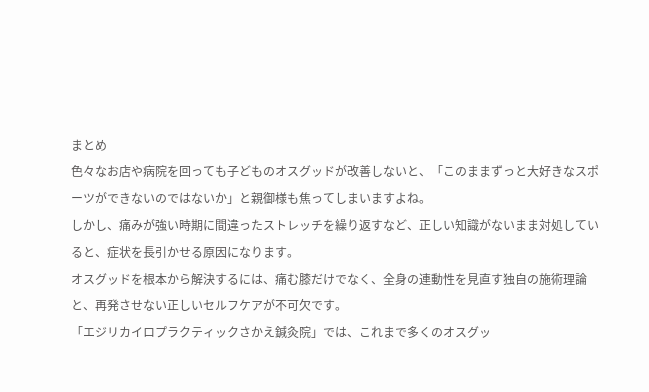まとめ
色々なお店や病院を回っても子どものオスグッドが改善しないと、「このままずっと大好きなスポーツができないのではないか」と親御様も焦ってしまいますよね。
しかし、痛みが強い時期に間違ったストレッチを繰り返すなど、正しい知識がないまま対処していると、症状を長引かせる原因になります。
オスグッドを根本から解決するには、痛む膝だけでなく、全身の連動性を見直す独自の施術理論と、再発させない正しいセルフケアが不可欠です。
「エジリカイロプラクティックさかえ鍼灸院」では、これまで多くのオスグッ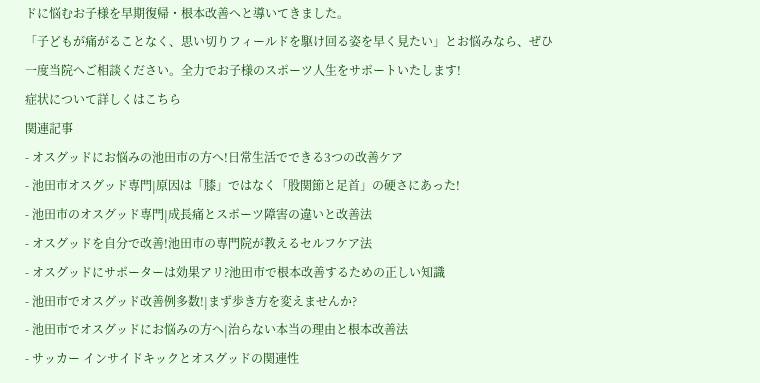ドに悩むお子様を早期復帰・根本改善へと導いてきました。
「子どもが痛がることなく、思い切りフィールドを駆け回る姿を早く見たい」とお悩みなら、ぜひ一度当院へご相談ください。全力でお子様のスポーツ人生をサポートいたします!
症状について詳しくはこちら
関連記事
- オスグッドにお悩みの池田市の方へ!日常生活でできる3つの改善ケア
- 池田市オスグッド専門|原因は「膝」ではなく「股関節と足首」の硬さにあった!
- 池田市のオスグッド専門|成長痛とスポーツ障害の違いと改善法
- オスグッドを自分で改善!池田市の専門院が教えるセルフケア法
- オスグッドにサポーターは効果アリ?池田市で根本改善するための正しい知識
- 池田市でオスグッド改善例多数!|まず歩き方を変えませんか?
- 池田市でオスグッドにお悩みの方へ|治らない本当の理由と根本改善法
- サッカー インサイドキックとオスグッドの関連性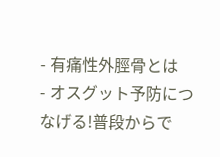- 有痛性外脛骨とは
- オスグット予防につなげる!普段からで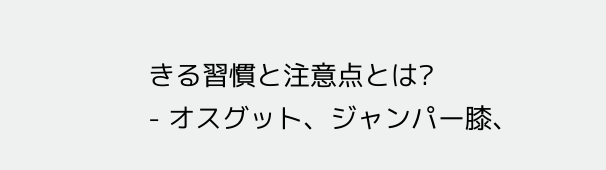きる習慣と注意点とは?
- オスグット、ジャンパー膝、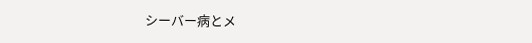シーバー病とメ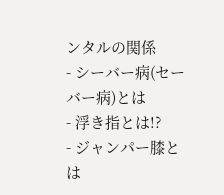ンタルの関係
- シーバー病(セーバー病)とは
- 浮き指とは!?
- ジャンパー膝とは